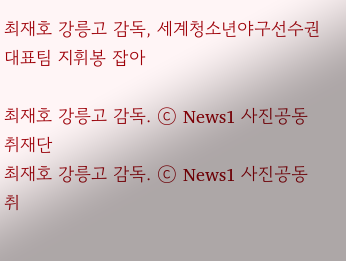최재호 강릉고 감독, 세계청소년야구선수권 대표팀 지휘봉 잡아

최재호 강릉고 감독. ⓒ News1 사진공동취재단
최재호 강릉고 감독. ⓒ News1 사진공동취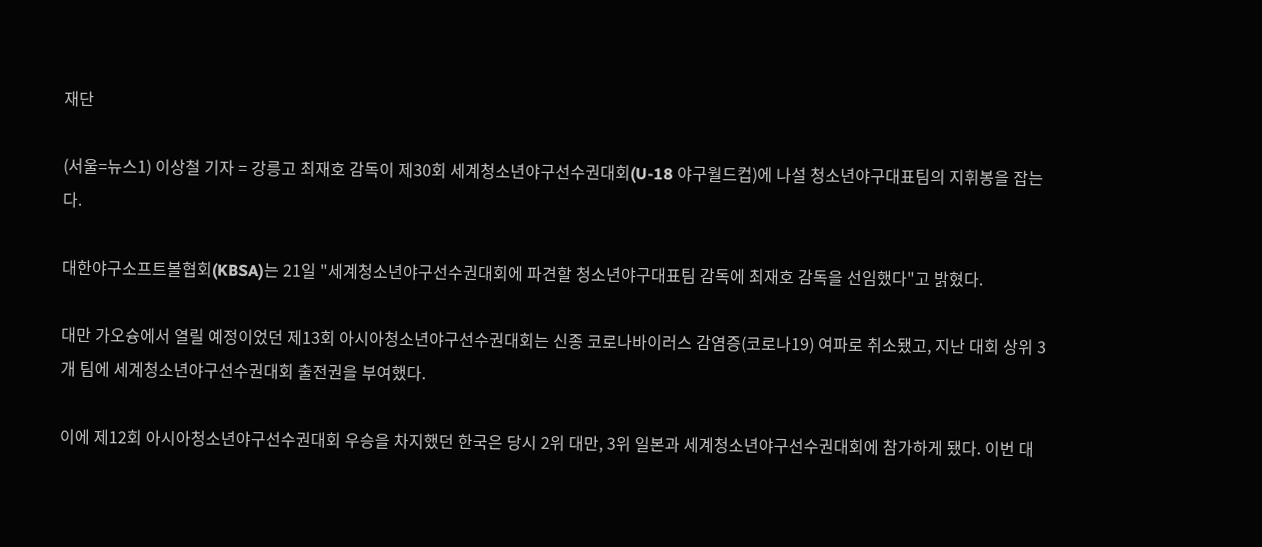재단

(서울=뉴스1) 이상철 기자 = 강릉고 최재호 감독이 제30회 세계청소년야구선수권대회(U-18 야구월드컵)에 나설 청소년야구대표팀의 지휘봉을 잡는다.

대한야구소프트볼협회(KBSA)는 21일 "세계청소년야구선수권대회에 파견할 청소년야구대표팀 감독에 최재호 감독을 선임했다"고 밝혔다.

대만 가오슝에서 열릴 예정이었던 제13회 아시아청소년야구선수권대회는 신종 코로나바이러스 감염증(코로나19) 여파로 취소됐고, 지난 대회 상위 3개 팀에 세계청소년야구선수권대회 출전권을 부여했다.

이에 제12회 아시아청소년야구선수권대회 우승을 차지했던 한국은 당시 2위 대만, 3위 일본과 세계청소년야구선수권대회에 참가하게 됐다. 이번 대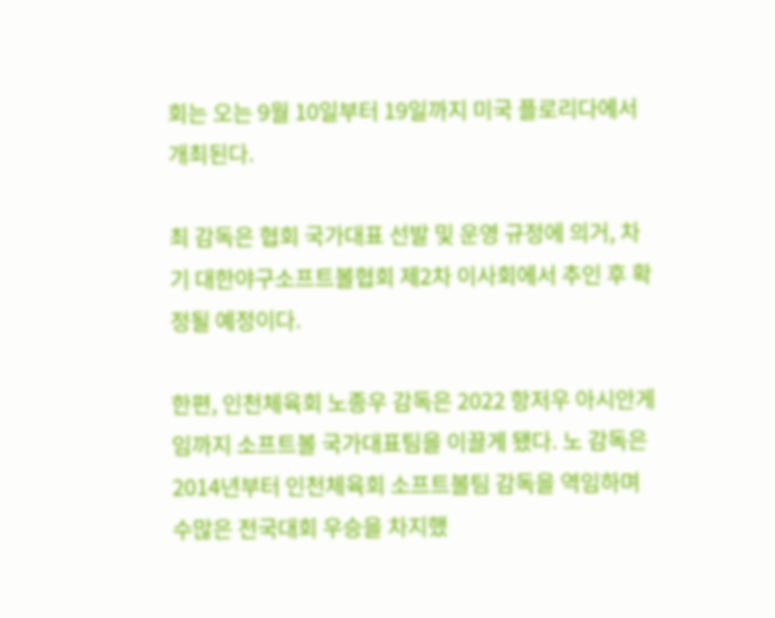회는 오는 9월 10일부터 19일까지 미국 플로리다에서 개최된다.

최 감독은 협회 국가대표 선발 및 운영 규정에 의거, 차기 대한야구소프트볼협회 제2차 이사회에서 추인 후 확정될 예정이다.

한편, 인천체육회 노종우 감독은 2022 항저우 아시안게임까지 소프트볼 국가대표팀을 이끌게 됐다. 노 감독은 2014년부터 인천체육회 소프트볼팀 감독을 역임하며 수많은 전국대회 우승을 차지했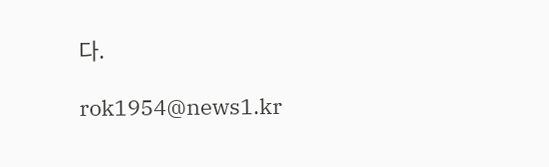다.

rok1954@news1.kr